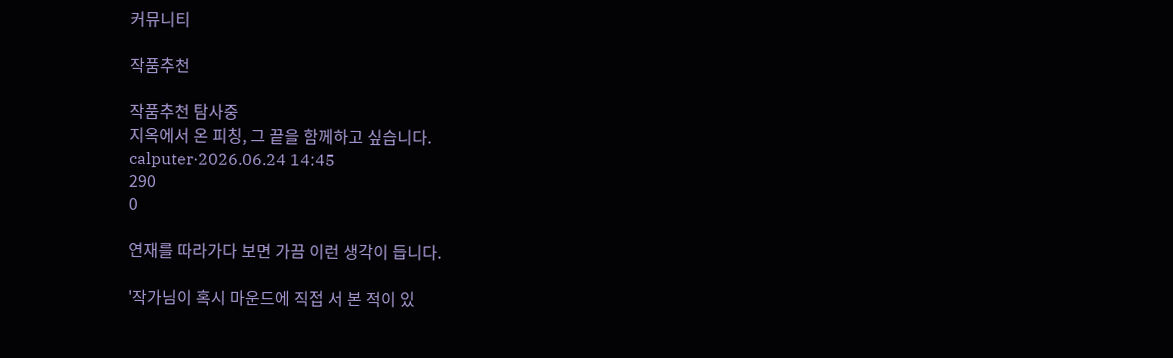커뮤니티

작품추천

작품추천 탐사중
지옥에서 온 피칭, 그 끝을 함께하고 싶습니다.
calputer·2026.06.24 14:45
290
0

연재를 따라가다 보면 가끔 이런 생각이 듭니다.

'작가님이 혹시 마운드에 직접 서 본 적이 있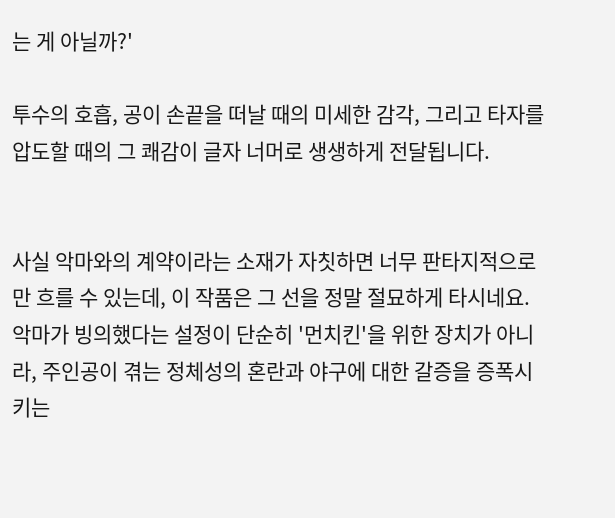는 게 아닐까?'

투수의 호흡, 공이 손끝을 떠날 때의 미세한 감각, 그리고 타자를 압도할 때의 그 쾌감이 글자 너머로 생생하게 전달됩니다.


사실 악마와의 계약이라는 소재가 자칫하면 너무 판타지적으로만 흐를 수 있는데, 이 작품은 그 선을 정말 절묘하게 타시네요. 악마가 빙의했다는 설정이 단순히 '먼치킨'을 위한 장치가 아니라, 주인공이 겪는 정체성의 혼란과 야구에 대한 갈증을 증폭시키는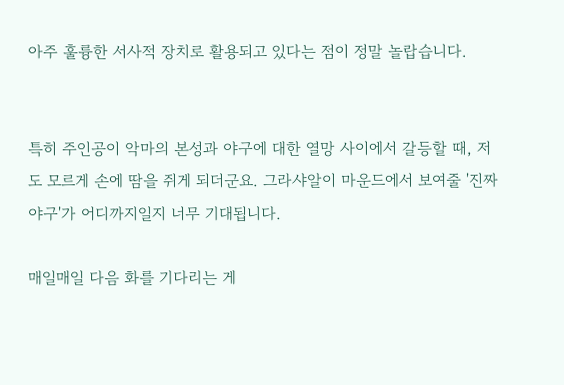아주 훌륭한 서사적 장치로 활용되고 있다는 점이 정말 놀랍습니다.


특히 주인공이 악마의 본성과 야구에 대한 열망 사이에서 갈등할 때, 저도 모르게 손에 땀을 쥐게 되더군요. 그라샤알이 마운드에서 보여줄 '진짜 야구'가 어디까지일지 너무 기대됩니다.

매일매일 다음 화를 기다리는 게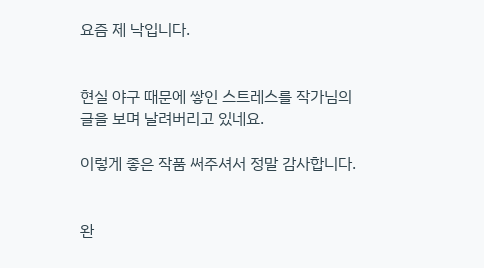요즘 제 낙입니다.


현실 야구 때문에 쌓인 스트레스를 작가님의 글을 보며 날려버리고 있네요.

이렇게 좋은 작품 써주셔서 정말 감사합니다.


완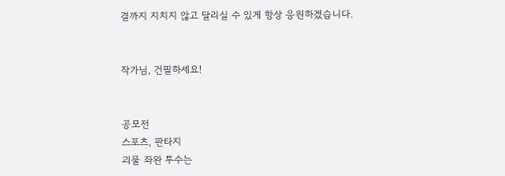결까지 지치지 않고 달리실 수 있게 항상 응원하겠습니다.


작가님, 건필하세요!


공모전
스포츠, 판타지
괴물 좌완 투수는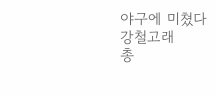야구에 미쳤다
강철고래
총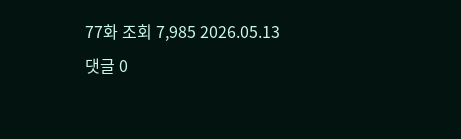77화 조회 7,985 2026.05.13
댓글 0